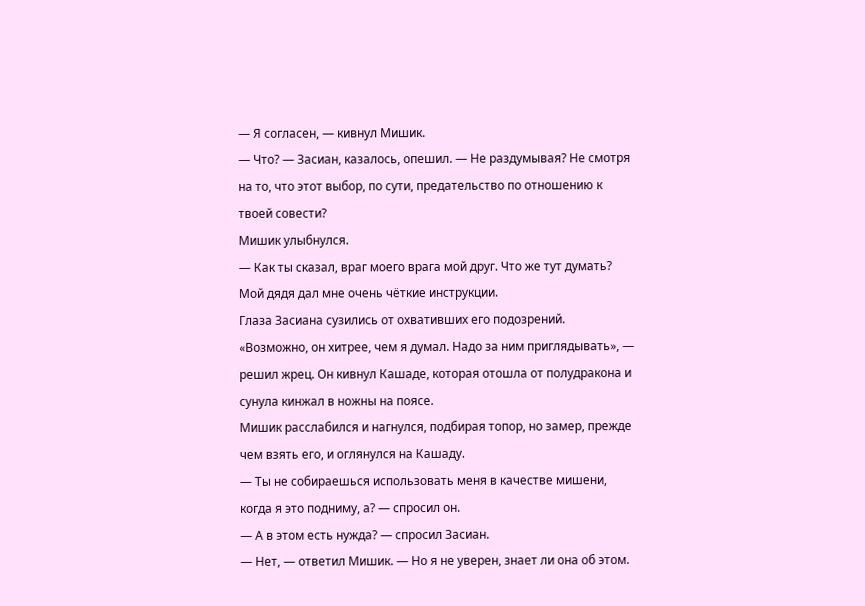— Я согласен, — кивнул Мишик.
— Что? — Засиан, казалось, опешил. — Не раздумывая? Не смотря на то, что этот выбор, по сути, предательство по отношению к твоей совести?
Мишик улыбнулся.
— Как ты сказал, враг моего врага мой друг. Что же тут думать? Мой дядя дал мне очень чёткие инструкции.
Глаза Засиана сузились от охвативших его подозрений.
«Возможно, он хитрее, чем я думал. Надо за ним приглядывать», — решил жрец. Он кивнул Кашаде, которая отошла от полудракона и сунула кинжал в ножны на поясе.
Мишик расслабился и нагнулся, подбирая топор, но замер, прежде чем взять его, и оглянулся на Кашаду.
— Ты не собираешься использовать меня в качестве мишени, когда я это подниму, а? — спросил он.
— А в этом есть нужда? — спросил Засиан.
— Нет, — ответил Мишик. — Но я не уверен, знает ли она об этом.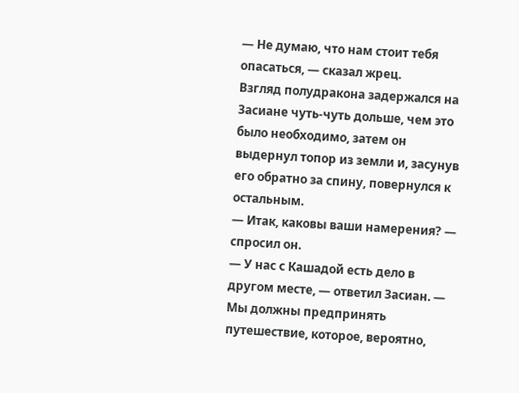— Не думаю, что нам стоит тебя опасаться, — сказал жрец.
Взгляд полудракона задержался на Засиане чуть-чуть дольше, чем это было необходимо, затем он выдернул топор из земли и, засунув его обратно за спину, повернулся к остальным.
— Итак, каковы ваши намерения? — спросил он.
— У нас с Кашадой есть дело в другом месте, — ответил Засиан. — Мы должны предпринять путешествие, которое, вероятно,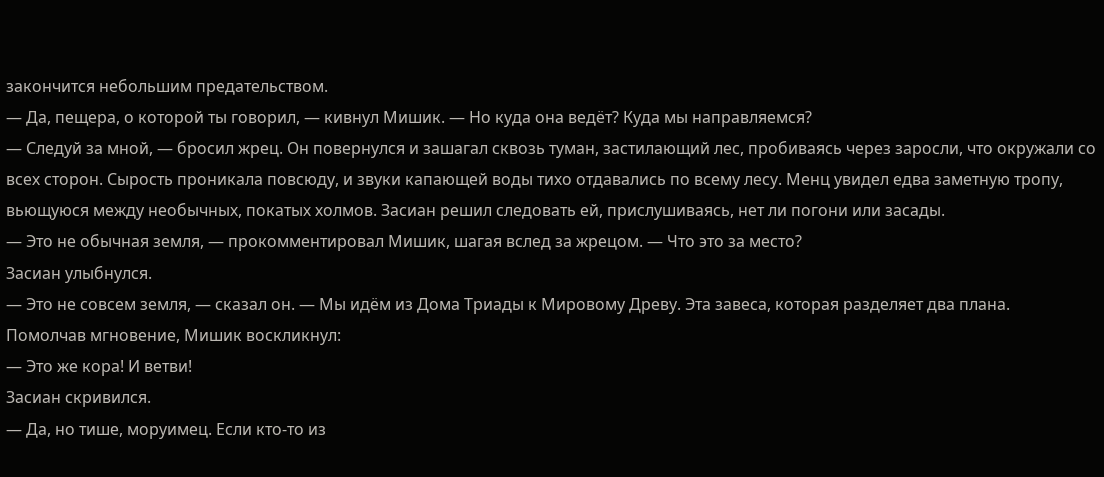закончится небольшим предательством.
— Да, пещера, о которой ты говорил, — кивнул Мишик. — Но куда она ведёт? Куда мы направляемся?
— Следуй за мной, — бросил жрец. Он повернулся и зашагал сквозь туман, застилающий лес, пробиваясь через заросли, что окружали со всех сторон. Сырость проникала повсюду, и звуки капающей воды тихо отдавались по всему лесу. Менц увидел едва заметную тропу, вьющуюся между необычных, покатых холмов. Засиан решил следовать ей, прислушиваясь, нет ли погони или засады.
— Это не обычная земля, — прокомментировал Мишик, шагая вслед за жрецом. — Что это за место?
Засиан улыбнулся.
— Это не совсем земля, — сказал он. — Мы идём из Дома Триады к Мировому Древу. Эта завеса, которая разделяет два плана.
Помолчав мгновение, Мишик воскликнул:
— Это же кора! И ветви!
Засиан скривился.
— Да, но тише, моруимец. Если кто-то из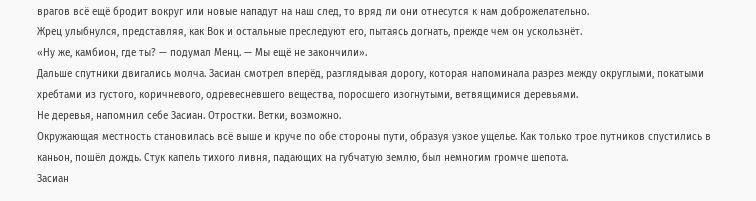врагов всё ещё бродит вокруг или новые нападут на наш след, то вряд ли они отнесутся к нам доброжелательно.
Жрец улыбнулся, представляя, как Вок и остальные преследуют его, пытаясь догнать, прежде чем он ускользнёт.
«Ну же, камбион, где ты? — подумал Менц. — Мы ещё не закончили».
Дальше спутники двигались молча. Засиан смотрел вперёд, разглядывая дорогу, которая напоминала разрез между округлыми, покатыми хребтами из густого, коричневого, одревесневшего вещества, поросшего изогнутыми, ветвящимися деревьями.
Не деревья, напомнил себе Засиан. Отростки. Ветки, возможно.
Окружающая местность становилась всё выше и круче по обе стороны пути, образуя узкое ущелье. Как только трое путников спустились в каньон, пошёл дождь. Стук капель тихого ливня, падающих на губчатую землю, был немногим громче шепота.
Засиан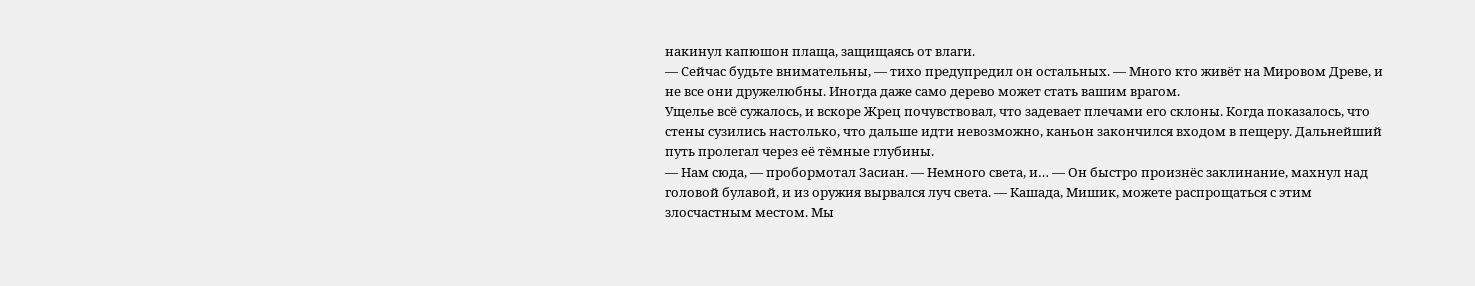накинул капюшон плаща, защищаясь от влаги.
— Сейчас будьте внимательны, — тихо предупредил он остальных. — Много кто живёт на Мировом Древе, и не все они дружелюбны. Иногда даже само дерево может стать вашим врагом.
Ущелье всё сужалось, и вскоре Жрец почувствовал, что задевает плечами его склоны. Когда показалось, что стены сузились настолько, что дальше идти невозможно, каньон закончился входом в пещеру. Дальнейший путь пролегал через её тёмные глубины.
— Нам сюда, — пробормотал Засиан. — Немного света, и… — Он быстро произнёс заклинание, махнул над головой булавой, и из оружия вырвался луч света. — Кашада, Мишик, можете распрощаться с этим злосчастным местом. Мы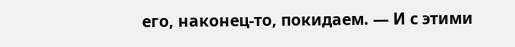его, наконец-то, покидаем. — И с этими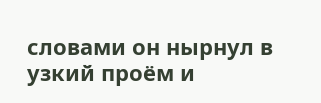словами он нырнул в узкий проём и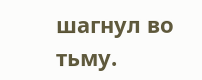шагнул во тьму.